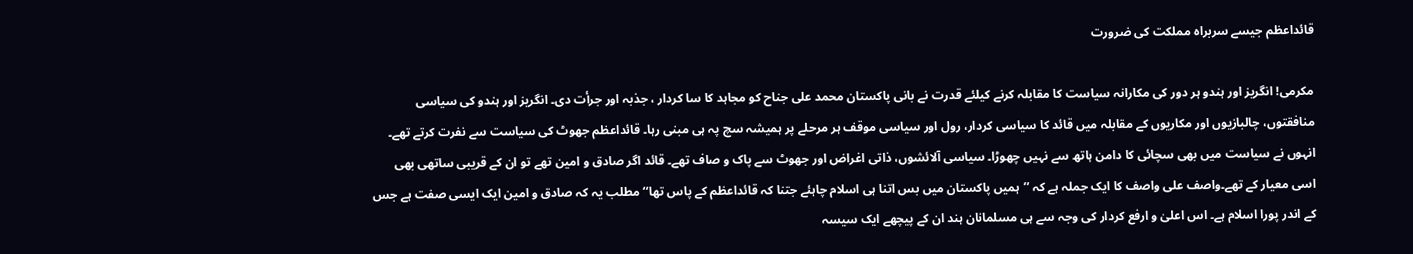قائداعظم جیسے سربراہ مملکت کی ضرورت

مکرمی! انگریز اور ہندو ہر دور کی مکارانہ سیاست کا مقابلہ کرنے کیلئے قدرت نے بانی پاکستان محمد علی جناح کو مجاہد کا سا کردار ، جذبہ اور جرأت دی۔ انگریز اور ہندو کی سیاسی منافقتوں، چالبازیوں اور مکاریوں کے مقابلہ میں قائد کا سیاسی کردار، رول اور سیاسی موقف ہر مرحلے پر ہمیشہ سچ پہ ہی مبنی رہا۔ قائداعظم جھوٹ کی سیاست سے نفرت کرتے تھے۔ انہوں نے سیاست میں بھی سچائی کا دامن ہاتھ سے نہیں چھوڑا۔ سیاسی آلائشوں، ذاتی اغراض اور جھوٹ سے پاک و صاف تھے۔ قائد اگر صادق و امین تھے تو ان کے قریبی ساتھی بھی اسی معیار کے تھے۔واصف علی واصف کا ایک جملہ ہے کہ ’’ہمیں پاکستان میں بس اتنا ہی اسلام چاہئے جتنا کہ قائداعظم کے پاس تھا‘‘ مطلب یہ کہ صادق و امین ایک ایسی صفت ہے جس کے اندر پورا اسلام ہے۔ اس اعلیٰ و ارفع کردار کی وجہ سے ہی مسلمانان ہند ان کے پیچھے ایک سیسہ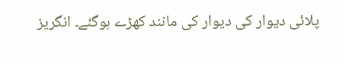پلائی دیوار کی دیوار کی مانند کھڑے ہوگئے۔ انگریز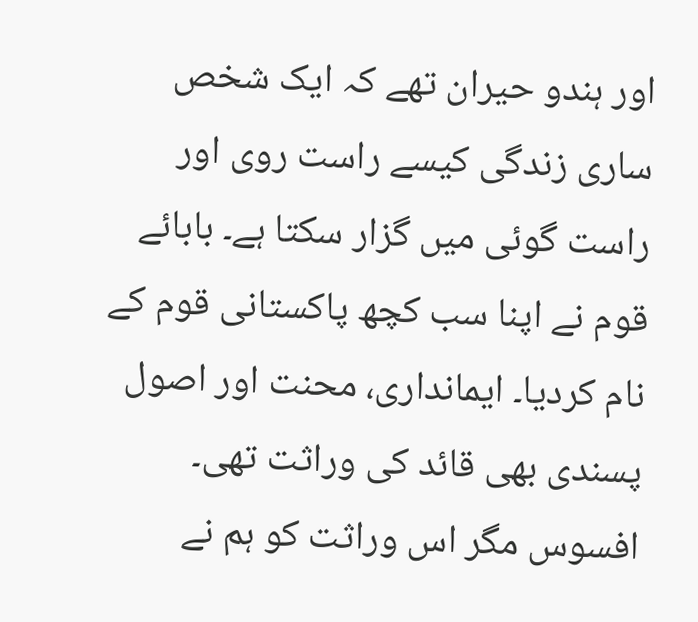اور ہندو حیران تھے کہ ایک شخص ساری زندگی کیسے راست روی اور راست گوئی میں گزار سکتا ہے۔ بابائے قوم نے اپنا سب کچھ پاکستانی قوم کے نام کردیا۔ ایمانداری، محنت اور اصول پسندی بھی قائد کی وراثت تھی۔ افسوس مگر اس وراثت کو ہم نے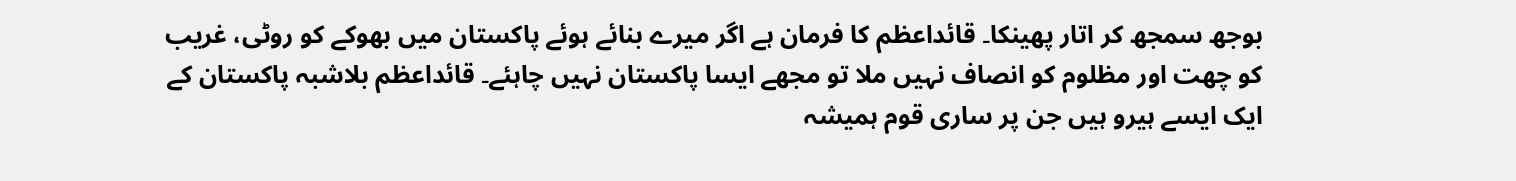بوجھ سمجھ کر اتار پھینکا۔ قائداعظم کا فرمان ہے اگر میرے بنائے ہوئے پاکستان میں بھوکے کو روٹی، غریب کو چھت اور مظلوم کو انصاف نہیں ملا تو مجھے ایسا پاکستان نہیں چاہئے۔ قائداعظم بلاشبہ پاکستان کے ایک ایسے ہیرو ہیں جن پر ساری قوم ہمیشہ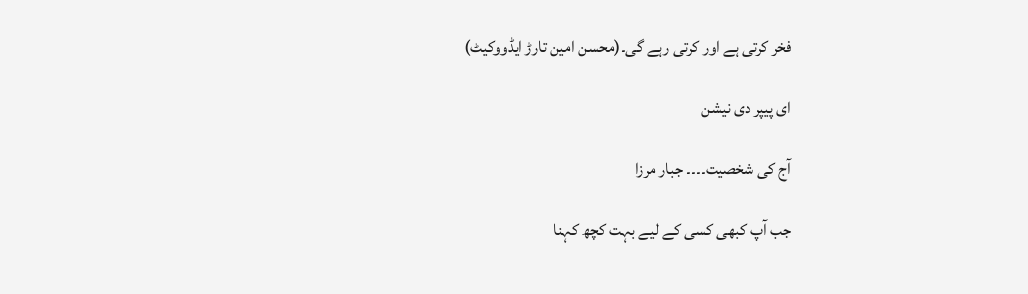فخر کرتی ہے اور کرتی رہے گی۔(محسن امین تارڑ ایڈووکیٹ)

ای پیپر دی نیشن

آج کی شخصیت۔۔۔۔ جبار مرزا

جب آپ کبھی کسی کے لیے بہت کچھ کہنا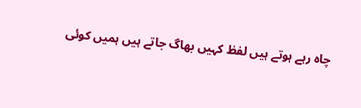چاہ رہے ہوتے ہیں لفظ کہیں بھاگ جاتے ہیں ہمیں کوئی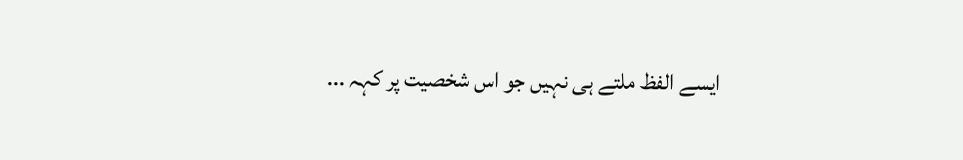ایسے الفظ ملتے ہی نہیں جو اس شخصیت پر کہہ ...